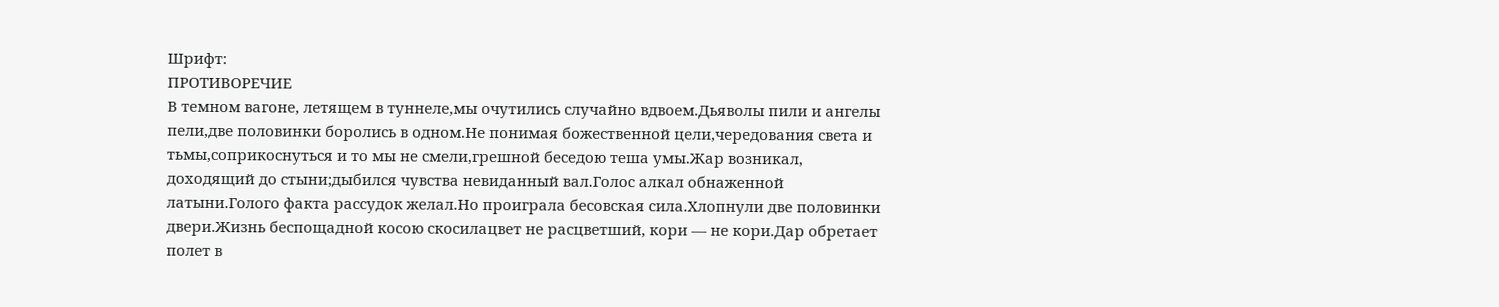Шрифт:
ПРОТИВОРЕЧИЕ
В темном вагоне, летящем в туннеле,мы очутились случайно вдвоем.Дьяволы пили и ангелы пели,две половинки боролись в одном.Не понимая божественной цели,чередования света и тьмы,соприкоснуться и то мы не смели,грешной беседою теша умы.Жар возникал, доходящий до стыни;дыбился чувства невиданный вал.Голос алкал обнаженной латыни.Голого факта рассудок желал.Но проиграла бесовская сила.Хлопнули две половинки двери.Жизнь беспощадной косою скосилацвет не расцветший, кори — не кори.Дар обретает полет в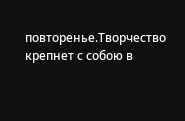повторенье.Творчество крепнет с собою в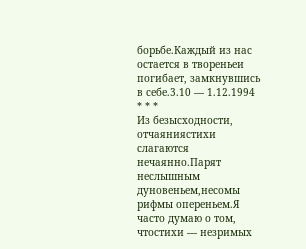борьбе.Каждый из нас остается в твореньеи погибает, замкнувшись в себе.3.10 — 1.12.1994 * * *
Из безысходности, отчаяниястихи слагаются нечаянно.Парят неслышным дуновеньем,несомы рифмы опереньем.Я часто думаю о том, чтостихи — незримых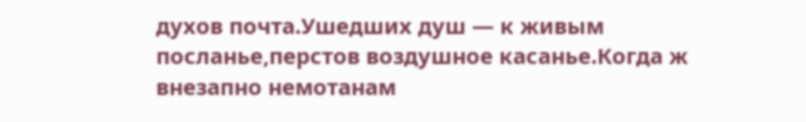духов почта.Ушедших душ — к живым посланье,перстов воздушное касанье.Когда ж внезапно немотанам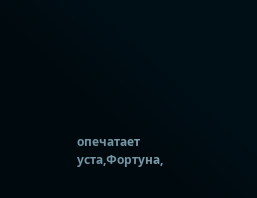опечатает уста,Фортуна,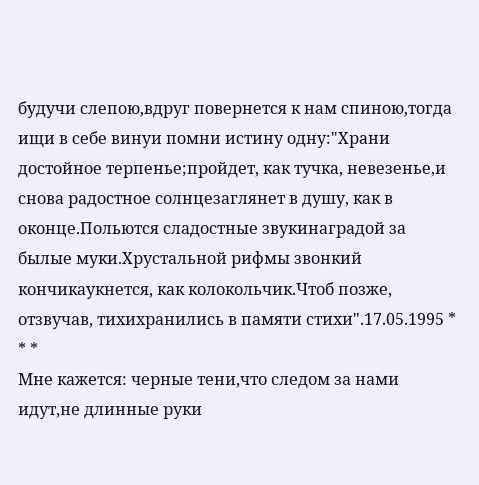будучи слепою,вдруг повернется к нам спиною,тогда ищи в себе винуи помни истину одну:"Храни достойное терпенье;пройдет, как тучка, невезенье,и снова радостное солнцезаглянет в душу, как в оконце.Польются сладостные звукинаградой за былые муки.Хрустальной рифмы звонкий кончикаукнется, как колокольчик.Чтоб позже, отзвучав, тихихранились в памяти стихи".17.05.1995 * * *
Мне кажется: черные тени,что следом за нами идут,не длинные руки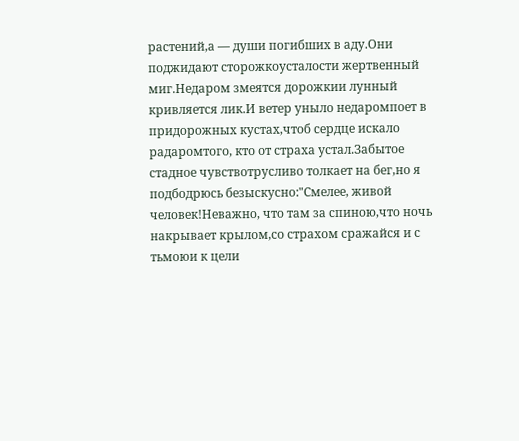растений,а — души погибших в аду.Они поджидают сторожкоусталости жертвенный миг.Недаром змеятся дорожкии лунный кривляется лик.И ветер уныло недаромпоет в придорожных кустах,чтоб сердце искало радаромтого, кто от страха устал.Забытое стадное чувствотрусливо толкает на бег,но я подбодрюсь безыскусно:"Смелее, живой человек!Неважно, что там за спиною,что ночь накрывает крылом,со страхом сражайся и с тьмоюи к цели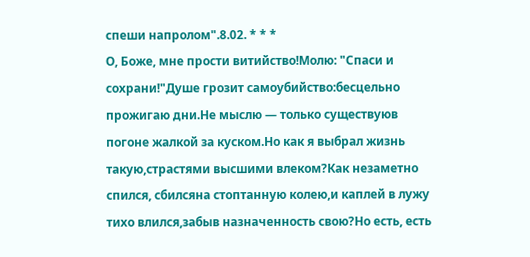спеши напролом".8.02. * * *
О, Боже, мне прости витийство!Молю: "Спаси и сохрани!"Душе грозит самоубийство:бесцельно прожигаю дни.Не мыслю — только существуюв погоне жалкой за куском.Но как я выбрал жизнь такую,страстями высшими влеком?Как незаметно спился, сбилсяна стоптанную колею,и каплей в лужу тихо влился,забыв назначенность свою?Но есть, есть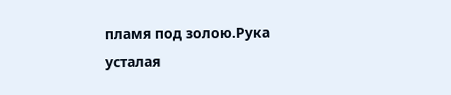пламя под золою.Рука усталая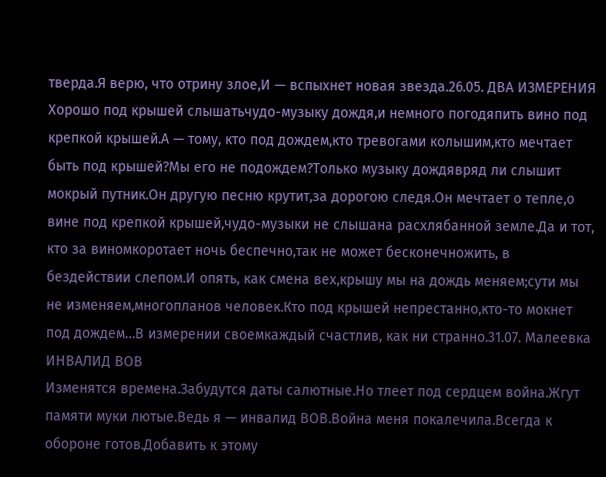тверда.Я верю, что отрину злое,И — вспыхнет новая звезда.26.05. ДВА ИЗМЕРЕНИЯ
Хорошо под крышей слышатьчудо-музыку дождя,и немного погодяпить вино под крепкой крышей.А — тому, кто под дождем,кто тревогами колышим,кто мечтает быть под крышей?Мы его не подождем?Только музыку дождявряд ли слышит мокрый путник.Он другую песню крутит,за дорогою следя.Он мечтает о тепле,о вине под крепкой крышей,чудо-музыки не слышана расхлябанной земле.Да и тот, кто за виномкоротает ночь беспечно,так не может бесконечножить, в бездействии слепом.И опять, как смена вех,крышу мы на дождь меняем;сути мы не изменяем,многопланов человек.Кто под крышей непрестанно,кто-то мокнет под дождем…В измерении своемкаждый счастлив, как ни странно.31.07. Малеевка ИНВАЛИД ВОВ
Изменятся времена.Забудутся даты салютные.Но тлеет под сердцем война.Жгут памяти муки лютые.Ведь я — инвалид ВОВ.Война меня покалечила.Всегда к обороне готов.Добавить к этому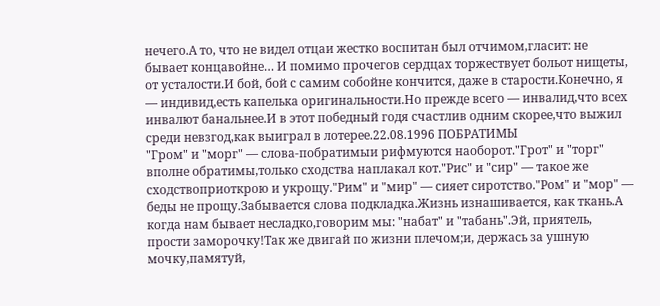нечего.А то, что не видел отцаи жестко воспитан был отчимом,гласит: не бывает концавойне… И помимо прочегов сердцах торжествует больот нищеты, от усталости.И бой, бой с самим собойне кончится, даже в старости.Конечно, я — индивид,есть капелька оригинальности.Но прежде всего — инвалид,что всех инвалют банальнее.И в этот победный годя счастлив одним скорее,что выжил среди невзгод,как выиграл в лотерее.22.08.1996 ПОБРАТИМЫ
"Гром" и "морг" — слова-побратимыи рифмуются наоборот."Грот" и "торг" вполне обратимы,только сходства наплакал кот."Рис" и "сир" — такое же сходствоприоткрою и укрощу."Рим" и "мир" — сияет сиротство."Ром" и "мор" — беды не прощу.Забывается слова подкладка.Жизнь изнашивается, как ткань.А когда нам бывает несладко,говорим мы: "набат" и "табань".Эй, приятель, прости заморочку!Так же двигай по жизни плечом;и, держась за ушную мочку,памятуй,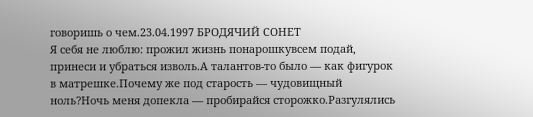говоришь о чем.23.04.1997 БРОДЯЧИЙ СОНЕТ
Я себя не люблю: прожил жизнь понарошкувсем подай, принеси и убраться изволь.А талантов-то было — как фигурок в матрешке.Почему же под старость — чудовищный ноль?Ночь меня допекла — пробирайся сторожко.Разгулялись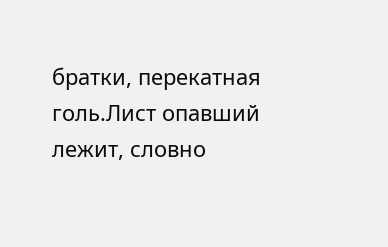братки, перекатная голь.Лист опавший лежит, словно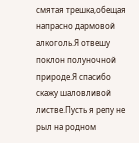смятая трешка,обещая напрасно дармовой алкоголь.Я отвешу поклон полуночной природе.Я спасибо скажу шаловливой листве.Пусть я репу не рыл на родном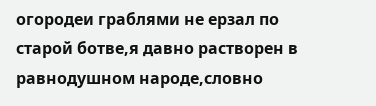огородеи граблями не ерзал по старой ботве,я давно растворен в равнодушном народе,словно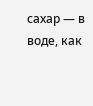сахар — в воде, как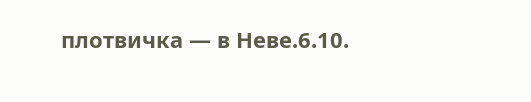плотвичка — в Неве.6.10.